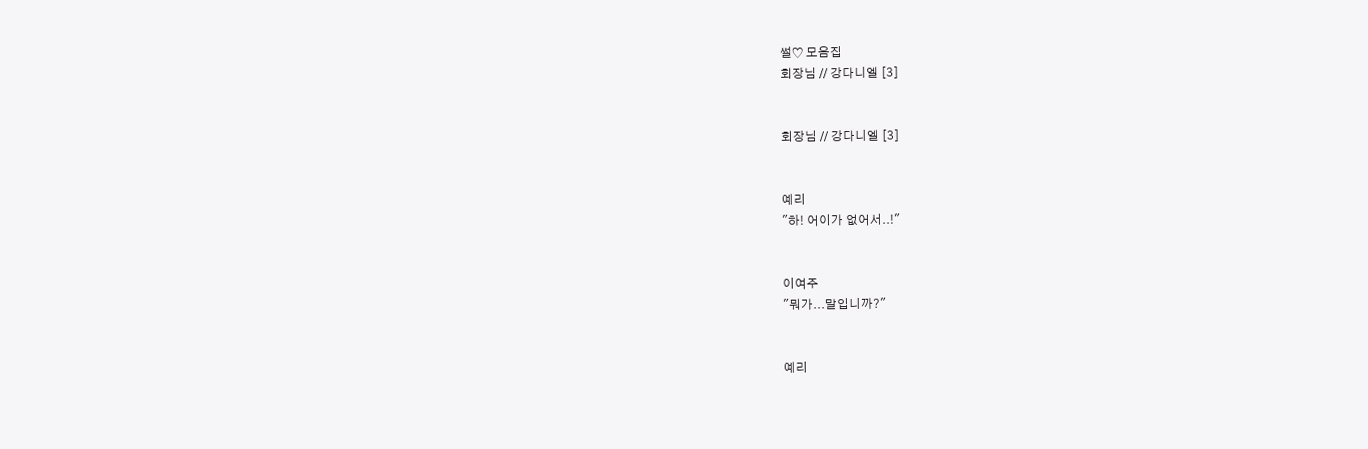썰♡ 모음집
회장님 // 강다니엘 [3]


회장님 // 강다니엘 [3]


예리
"하! 어이가 없어서..!"


이여주
"뭐가...말입니까?"


예리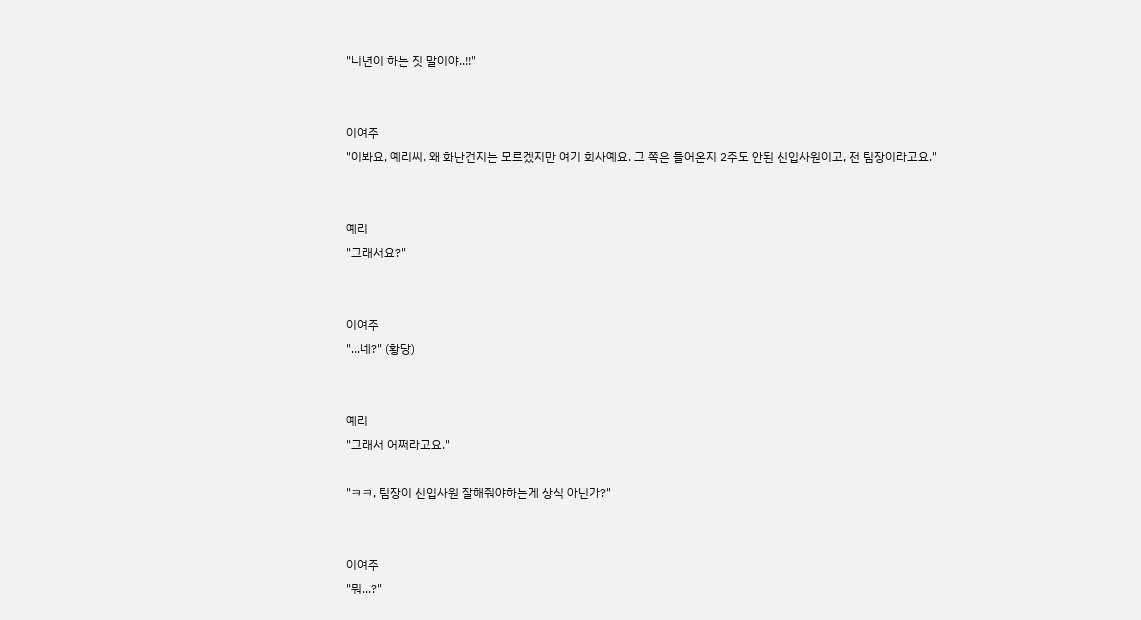"니년이 하는 짓 말이야..!!"


이여주
"이봐요, 예리씨. 왜 화난건지는 모르겠지만 여기 회사예요. 그 쪽은 들어온지 2주도 안된 신입사원이고, 전 팀장이라고요."


예리
"그래서요?"


이여주
"...네?" (황당)


예리
"그래서 어쩌라고요."

"ㅋㅋ, 팀장이 신입사원 잘해줘야하는게 상식 아닌가?"


이여주
"뭐...?"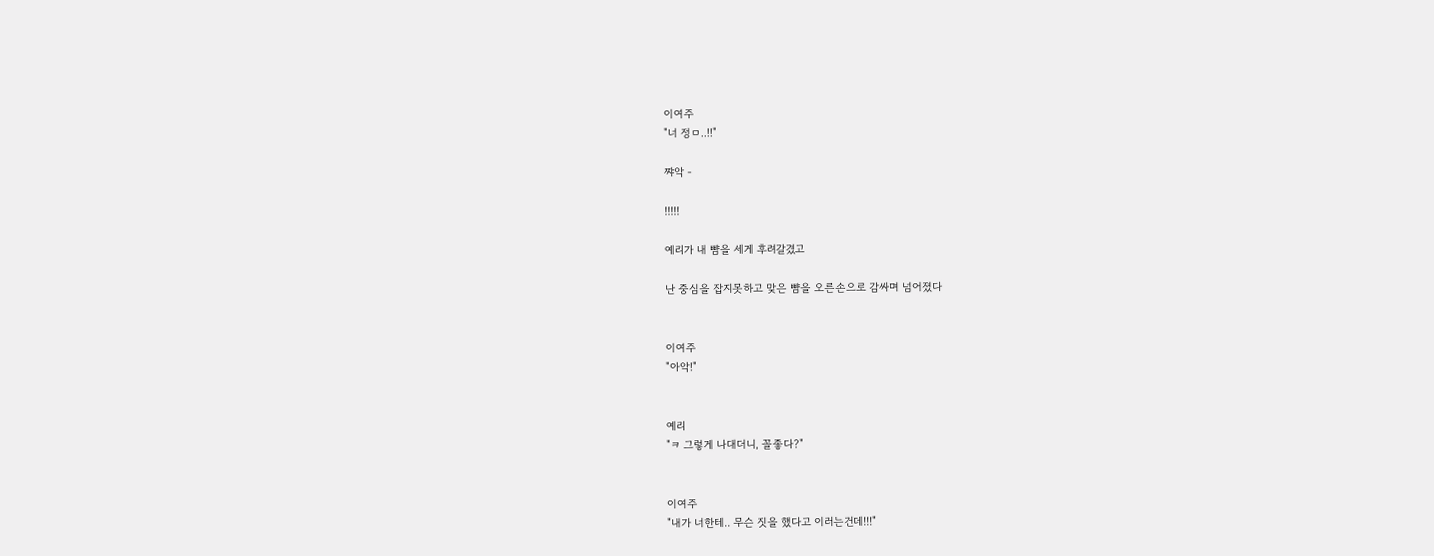이여주
"너 정ㅁ..!!"

쨔악 -

!!!!!

예리가 내 뺨을 세게 후려갈겼고

난 중심을 잡지못하고 맞은 뺨을 오른손으로 감싸며 넘어졌다


이여주
"아악!"


예리
"ㅋ 그렇게 나대더니, 꼴좋다?"


이여주
"내가 너한테.. 무슨 짓을 했다고 이러는건데!!!"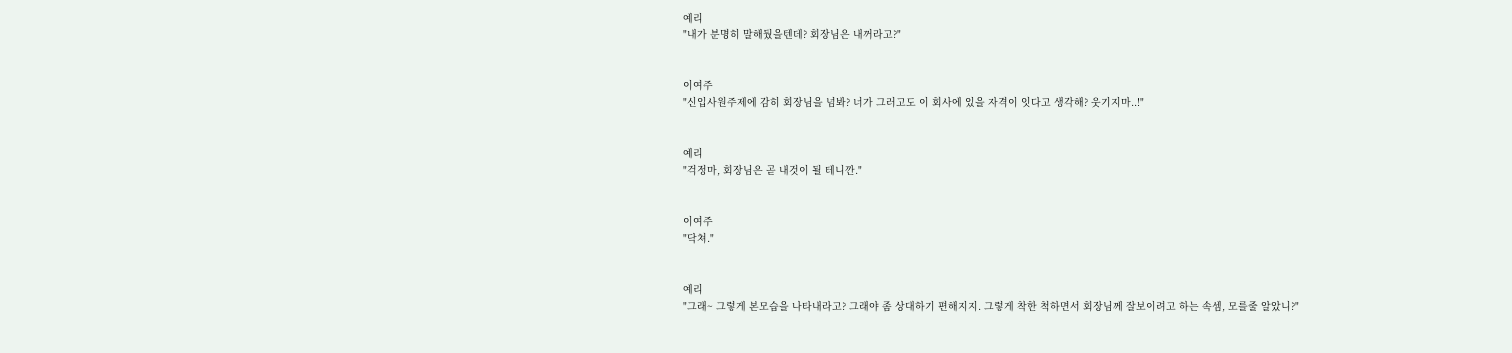예리
"내가 분명히 말해뒀을텐데? 회장님은 내꺼라고?"


이여주
"신입사원주제에 감히 회장님을 넘봐? 너가 그러고도 이 회사에 있을 자격이 잇다고 생각해? 웃기지마..!"


예리
"걱정마, 회장님은 곧 내것이 될 테니깐."


이여주
"닥쳐."


예리
"그래~ 그렇게 본모습을 나타내라고? 그래야 좀 상대하기 편해지지. 그렇게 착한 척하면서 회장님께 잘보이려고 하는 속셈, 모를줄 알았니?"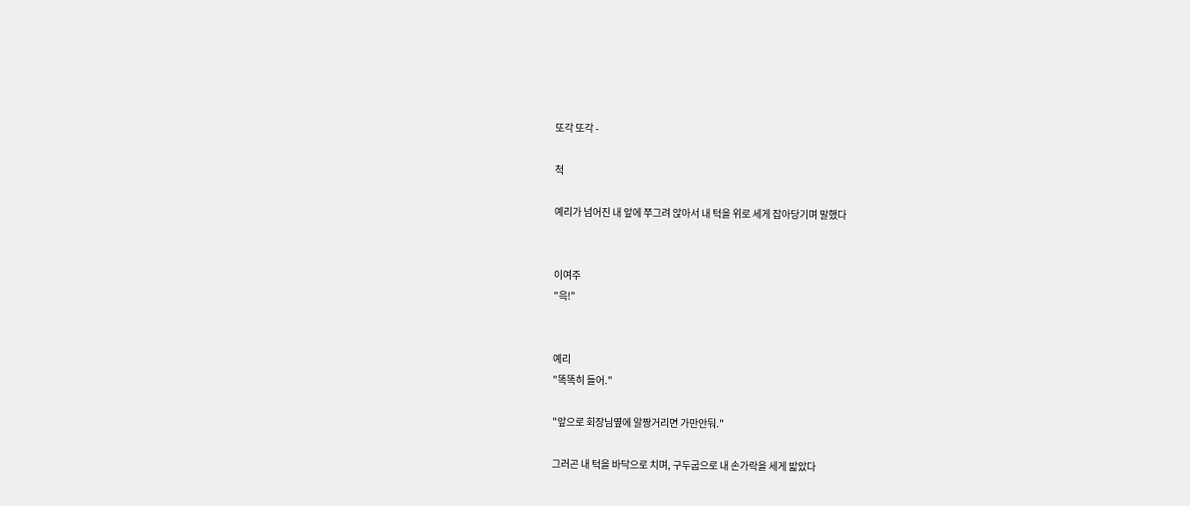또각 또각 -

척

예리가 넘어진 내 앞에 쭈그려 앉아서 내 턱을 위로 세게 잡아당기며 말했다


이여주
"윽!"


예리
"똑똑히 들어."

"앞으로 회장님옆에 알짱거리면 가만안둬."

그러곤 내 턱을 바닥으로 치며, 구두굽으로 내 손가락을 세게 밟았다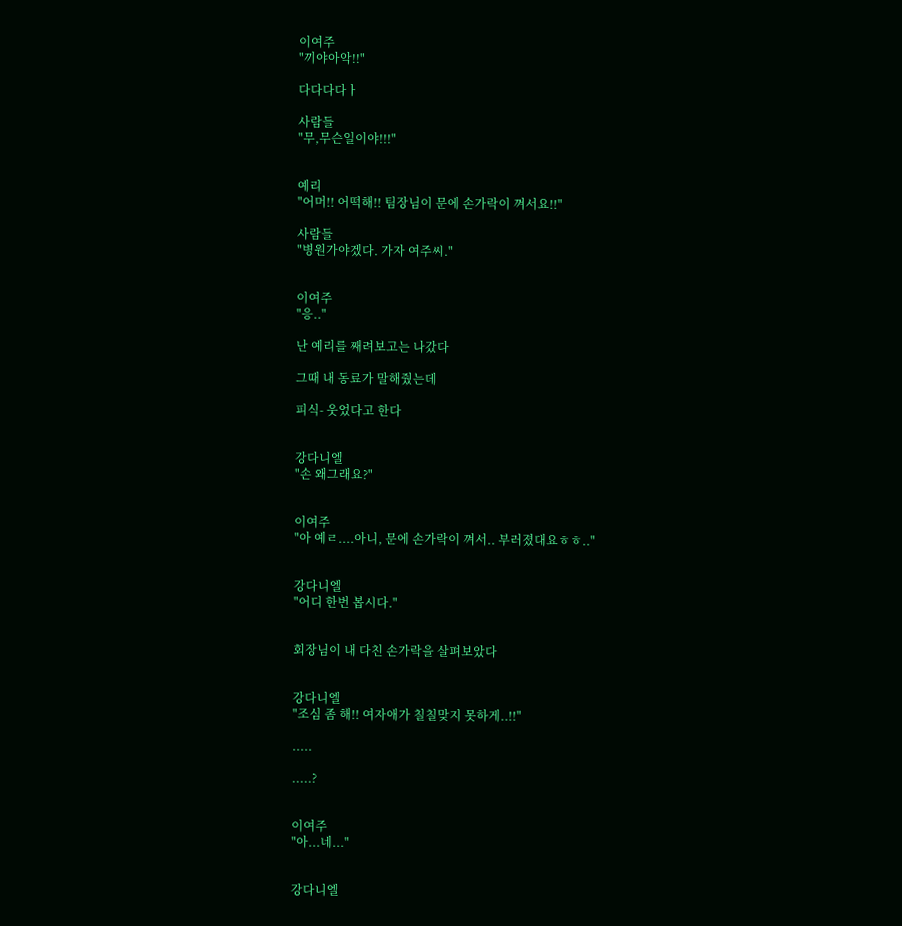이여주
"끼야아악!!"

다다다다ㅏ

사람들
"무,무슨일이야!!!"


예리
"어머!! 어떡해!! 팀장님이 문에 손가락이 껴서요!!"

사람들
"병원가야겠다. 가자 여주씨."


이여주
"응.."

난 예리를 째려보고는 나갔다

그때 내 동료가 말해줬는데

피식- 웃었다고 한다


강다니엘
"손 왜그래요?"


이여주
"아 예ㄹ....아니, 문에 손가락이 껴서.. 부러졌대요ㅎㅎ.."


강다니엘
"어디 한번 봅시다."


회장님이 내 다친 손가락을 살펴보았다


강다니엘
"조심 좀 해!! 여자애가 칠칠맞지 못하게..!!"

.....

.....?


이여주
"아...네..."


강다니엘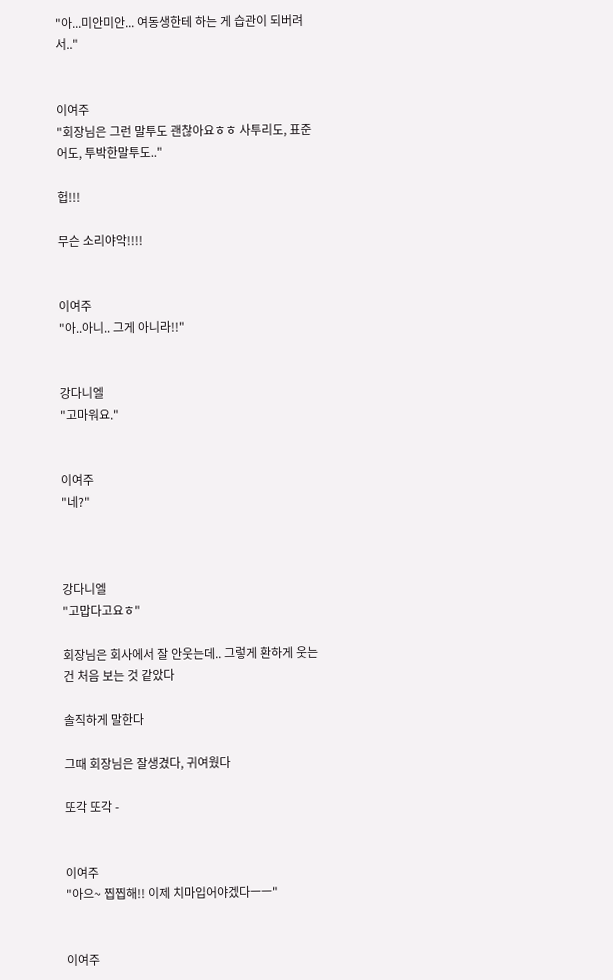"아...미안미안... 여동생한테 하는 게 습관이 되버려서.."


이여주
"회장님은 그런 말투도 괜찮아요ㅎㅎ 사투리도, 표준어도, 투박한말투도.."

헙!!!

무슨 소리야악!!!!


이여주
"아..아니.. 그게 아니라!!"


강다니엘
"고마워요."


이여주
"네?"



강다니엘
"고맙다고요ㅎ"

회장님은 회사에서 잘 안웃는데.. 그렇게 환하게 웃는건 처음 보는 것 같았다

솔직하게 말한다

그때 회장님은 잘생겼다, 귀여웠다

또각 또각 -


이여주
"아으~ 찝찝해!! 이제 치마입어야겠다ㅡㅡ"


이여주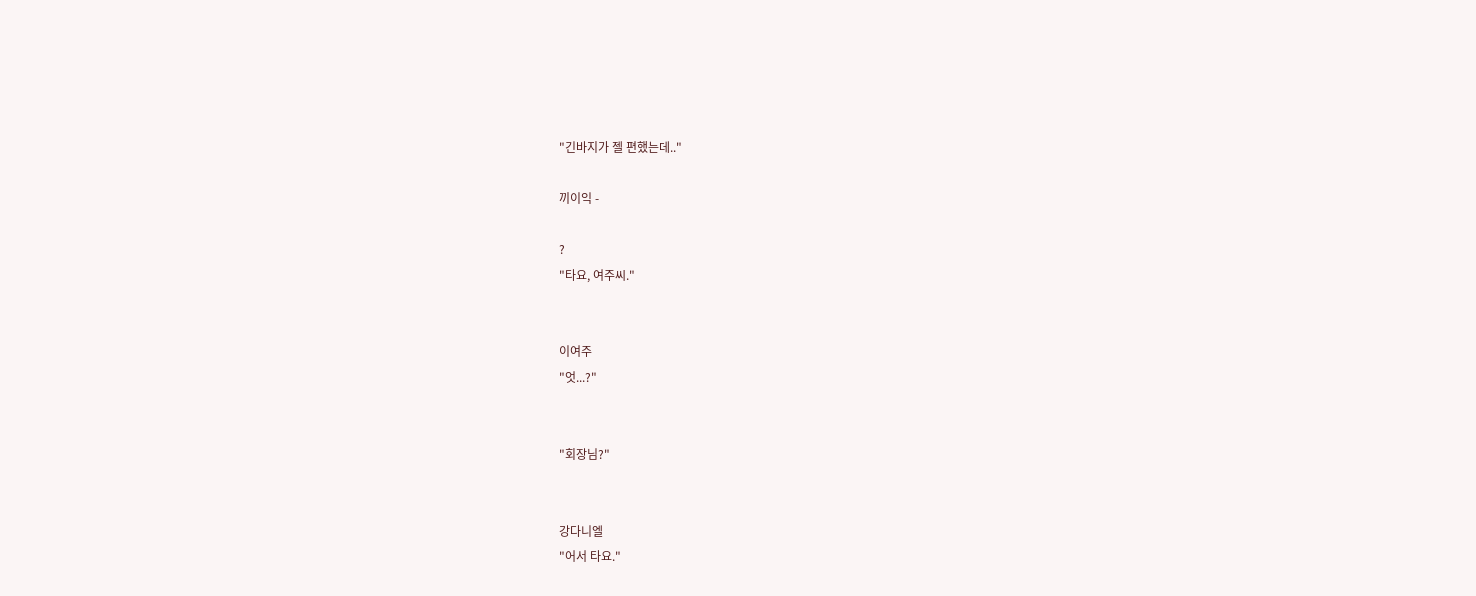"긴바지가 젤 편했는데.."

끼이익 -

?
"타요, 여주씨."


이여주
"엇...?"


"회장님?"


강다니엘
"어서 타요."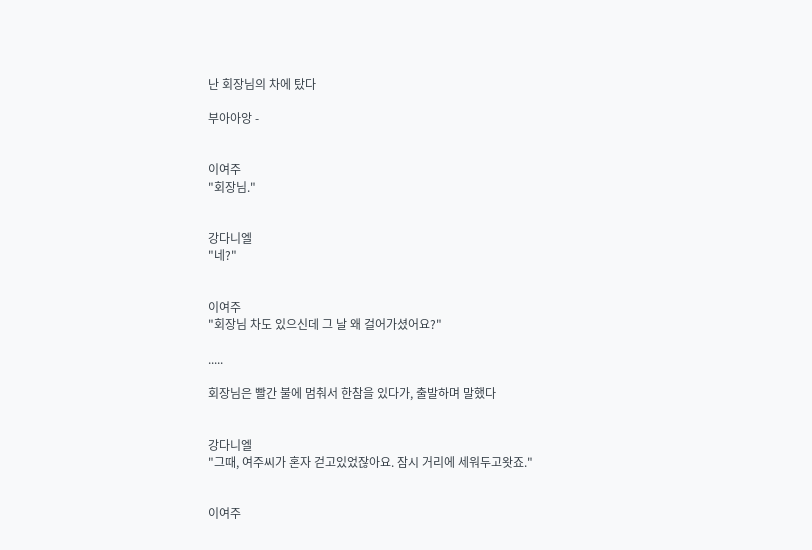난 회장님의 차에 탔다

부아아앙 -


이여주
"회장님."


강다니엘
"네?"


이여주
"회장님 차도 있으신데 그 날 왜 걸어가셨어요?"

.....

회장님은 빨간 불에 멈춰서 한참을 있다가, 출발하며 말했다


강다니엘
"그때, 여주씨가 혼자 걷고있었잖아요. 잠시 거리에 세워두고왓죠."


이여주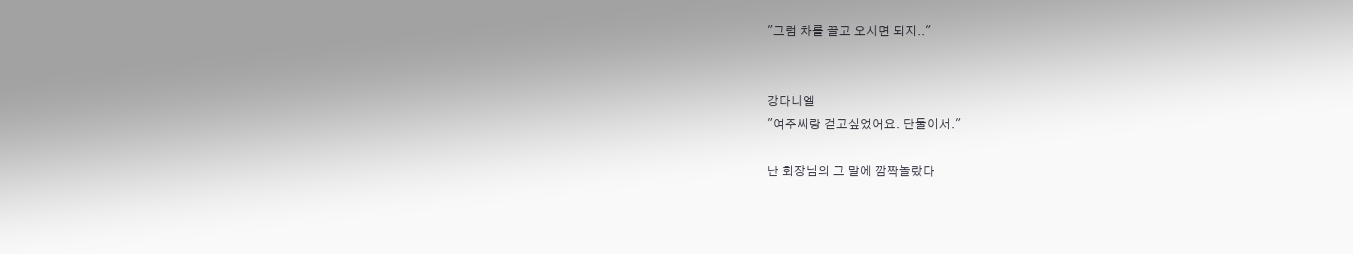"그럼 차를 끌고 오시면 되지.."


강다니엘
"여주씨랑 걷고싶었어요. 단둘이서."

난 회장님의 그 말에 깜짝놀랐다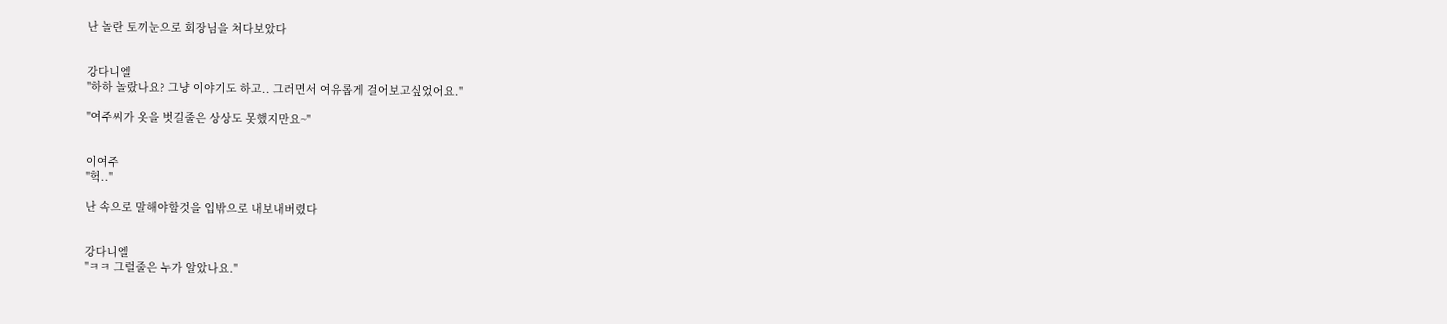난 놀란 토끼눈으로 회장님을 쳐다보았다


강다니엘
"하하 놀랐나요? 그냥 이야기도 하고.. 그러면서 여유롭게 걸어보고싶었어요."

"여주씨가 옷을 벗길줄은 상상도 못했지만요~"


이여주
"헉.."

난 속으로 말해야할것을 입밖으로 내보내버렸다


강다니엘
"ㅋㅋ 그럴줄은 누가 알았나요."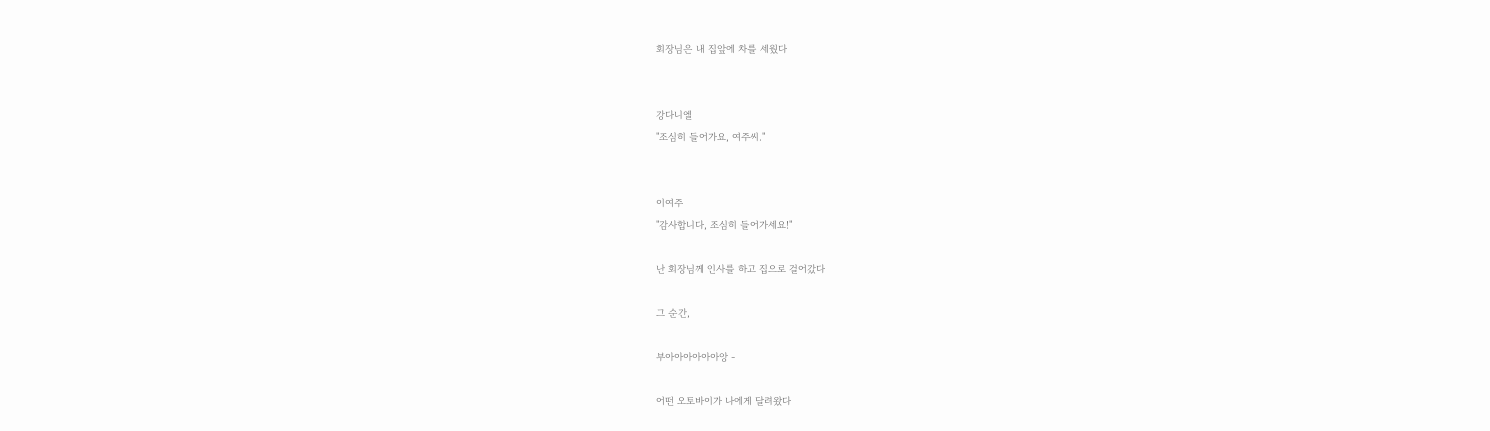회장님은 내 집앞에 차를 세웠다


강다니엘
"조심히 들어가요, 여주씨."


이여주
"감사합니다, 조심히 들어가세요!"

난 회장님께 인사를 하고 집으로 걸어갔다

그 순간,

부아아아아아아앙 -

어떤 오토바이가 나에게 달려왔다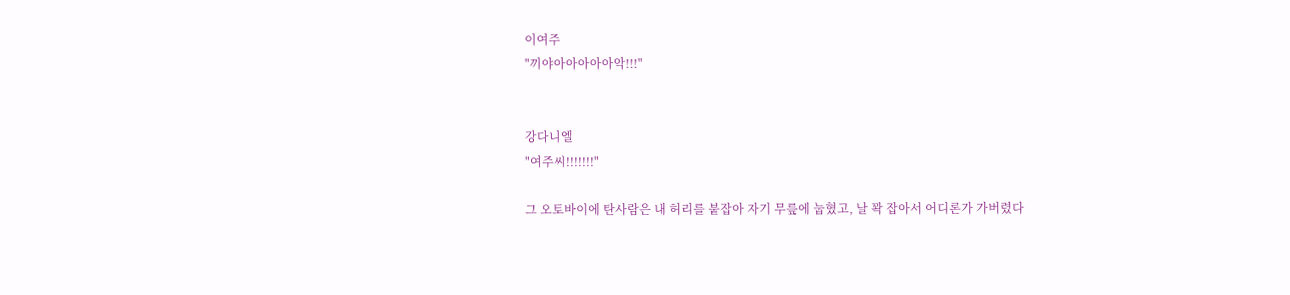이여주
"끼야아아아아아악!!!"


강다니엘
"여주씨!!!!!!!"

그 오토바이에 탄사람은 내 허리를 붙잡아 자기 무릎에 눕혔고, 날 꽉 잡아서 어디론가 가버렸다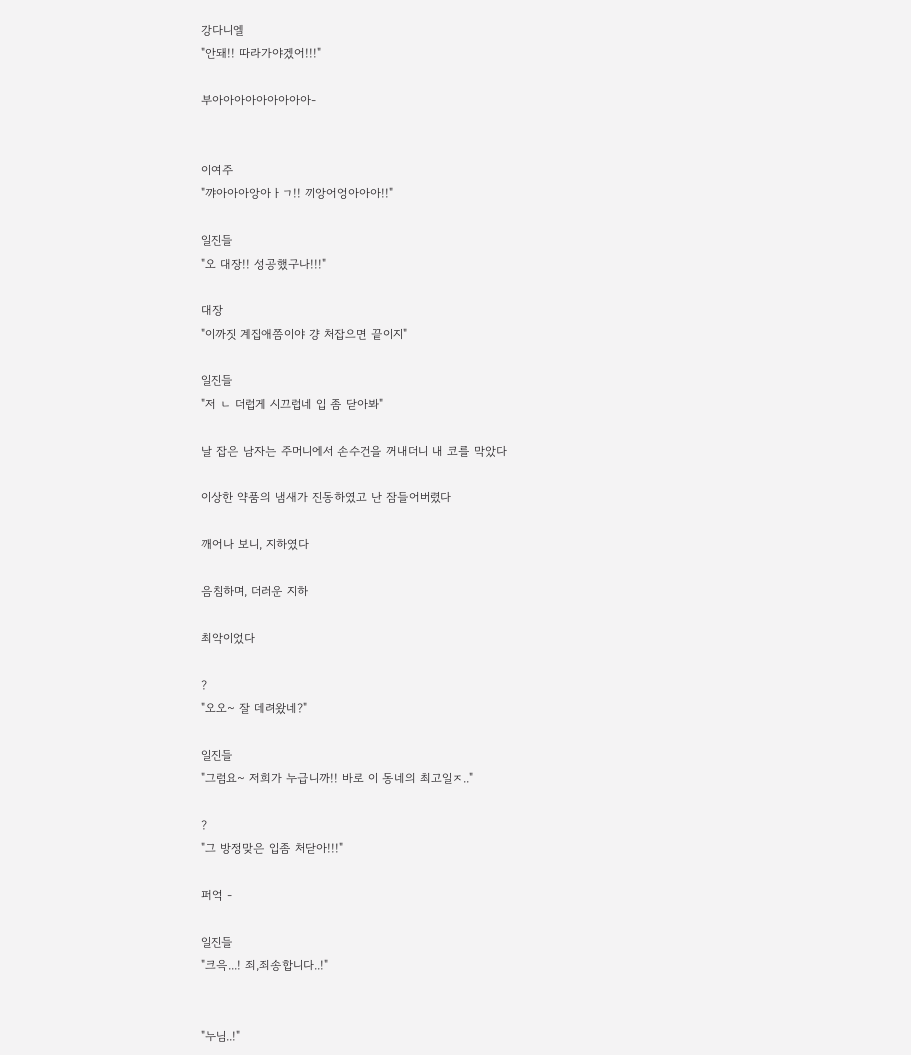강다니엘
"안돼!! 따라가야겠어!!!"

부아아아아아아아아아-


이여주
"꺄아아아앙아ㅏㄱ!! 끼앙어엉아아아!!"

일진들
"오 대장!! 성공했구나!!!"

대장
"이까짓 계집애쯤이야 걍 처잡으면 끝이지"

일진들
"저 ㄴ 더럽게 시끄럽네 입 좀 닫아봐"

날 잡은 남자는 주머니에서 손수건을 꺼내더니 내 코를 막았다

이상한 약품의 냄새가 진동하였고 난 잠들어버렸다

깨어나 보니, 지하였다

음침하며, 더러운 지하

최악이었다

?
"오오~ 잘 데려왔네?"

일진들
"그럼요~ 저희가 누급니까!! 바로 이 동네의 최고일ㅈ.."

?
"그 방정맞은 입좀 처닫아!!!"

퍼억 -

일진들
"크윽...! 죄,죄송합니다..!"


"누님..!"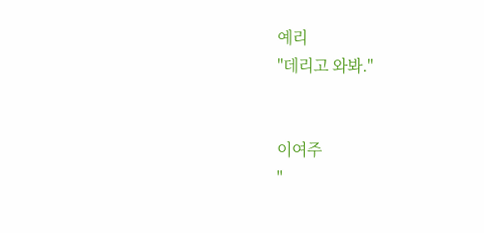예리
"데리고 와봐."


이여주
"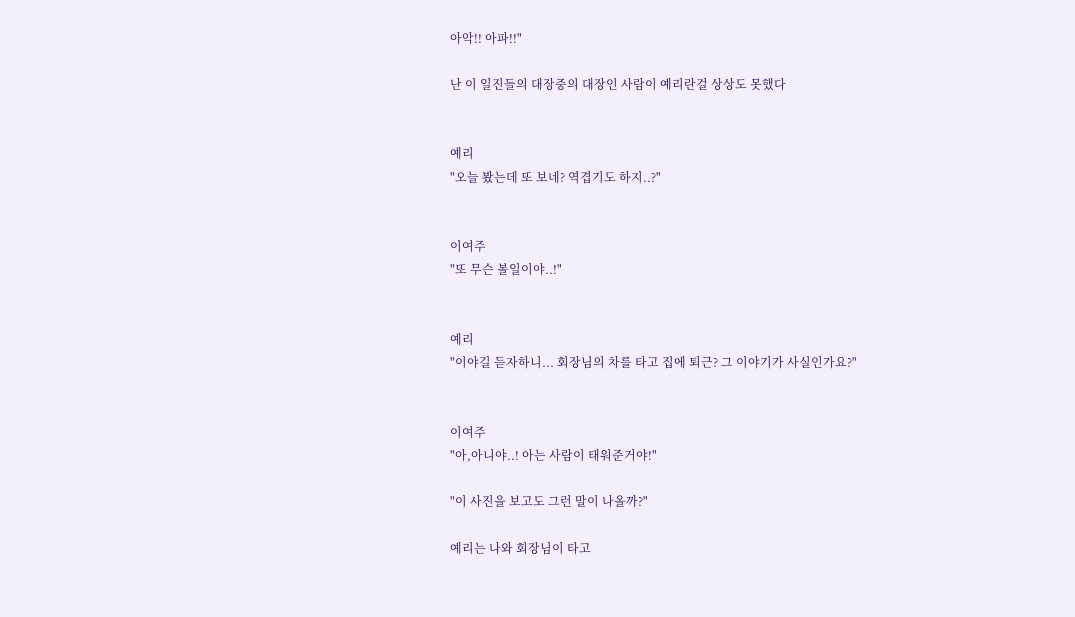아악!! 아파!!"

난 이 일진들의 대장중의 대장인 사람이 예리란걸 상상도 못했다


예리
"오늘 봤는데 또 보네? 역겹기도 하지..?"


이여주
"또 무슨 볼일이야..!"


예리
"이야길 듣자하니... 회장님의 차를 타고 집에 퇴근? 그 이야기가 사실인가요?"


이여주
"아,아니야..! 아는 사람이 태워준거야!"

"이 사진을 보고도 그런 말이 나올까?"

예리는 나와 회장님이 타고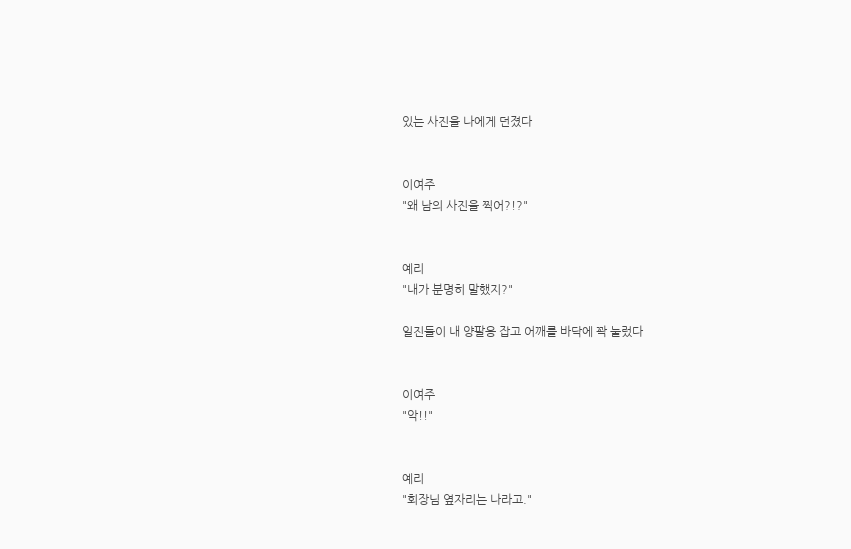있는 사진을 나에게 던졌다


이여주
"왜 남의 사진을 찍어?!?"


예리
"내가 분명히 말했지?"

일진들이 내 양팔응 잡고 어깨를 바닥에 꽉 눌렀다


이여주
"악!!"


예리
"회장님 옆자리는 나라고."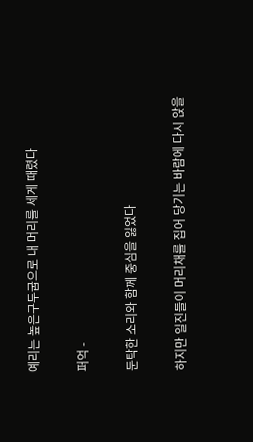예리는 높은구두굽으로 내 머리를 세게 때렸다

퍼억 -

둔탁한 소리와 함께 중심을 잃었다

하지만 일진들이 머리채를 집어 당기는 바람에 다시 앉을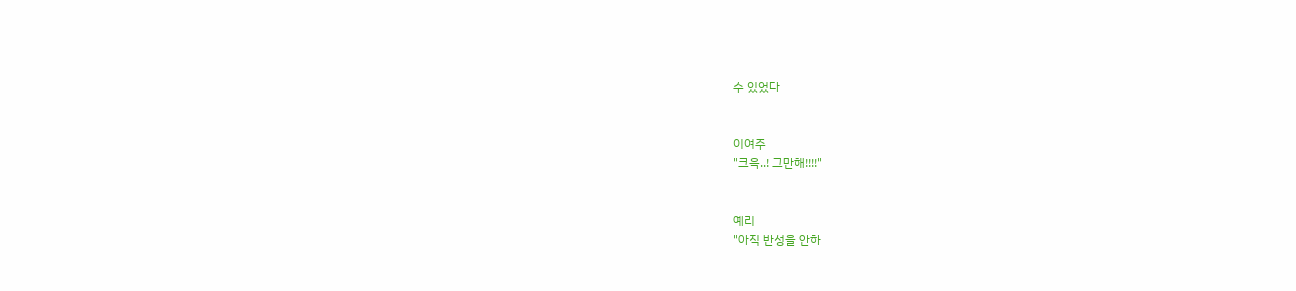수 있었다


이여주
"크윽..! 그만해!!!!"


예리
"아직 반성을 안하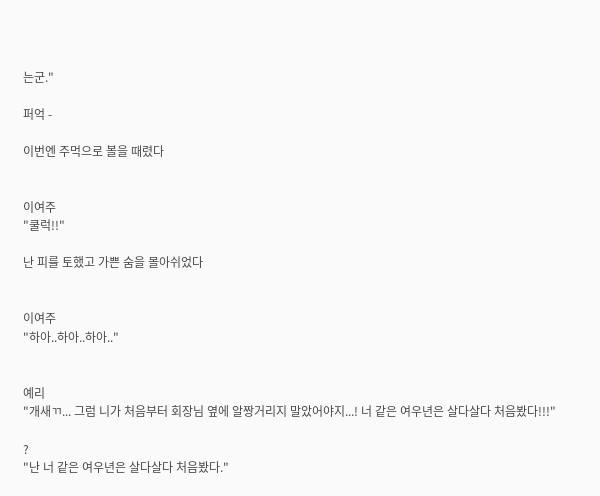는군."

퍼억 -

이번엔 주먹으로 볼을 때렸다


이여주
"쿨럭!!"

난 피를 토했고 가쁜 숨을 몰아쉬었다


이여주
"하아..하아..하아.."


예리
"개새ㄲ... 그럼 니가 처음부터 회장님 옆에 알짱거리지 말았어야지...! 너 같은 여우년은 살다살다 처음봤다!!!"

?
"난 너 같은 여우년은 살다살다 처음봤다."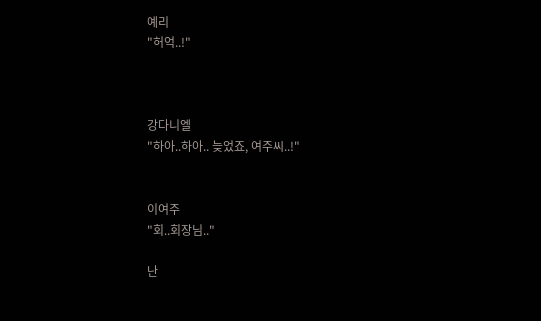예리
"허억..!"



강다니엘
"하아..하아.. 늦었죠, 여주씨..!"


이여주
"회..회장님.."

난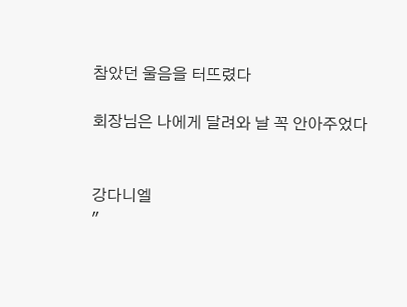참았던 울음을 터뜨렸다

회장님은 나에게 달려와 날 꼭 안아주었다


강다니엘
"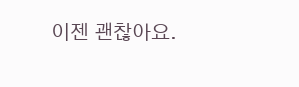이젠 괜찮아요.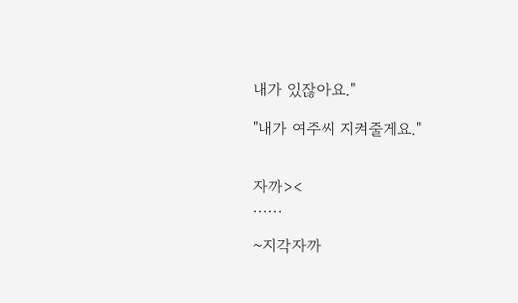내가 있잖아요."

"내가 여주씨 지켜줄게요."


자까><
......

~지각자까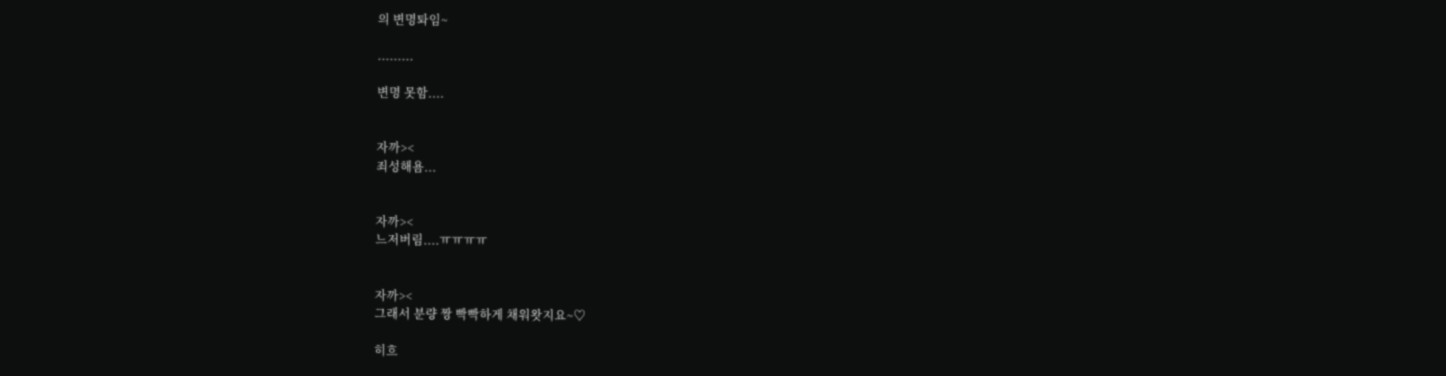의 변명톼임~

.........

변명 못함....


자까><
죄성해욤...


자까><
느저버림....ㅠㅠㅠㅠ


자까><
그래서 분량 짱 빡빡하게 채워왓지요~♡

히흐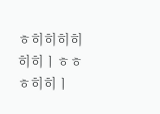ㅎ히히히히히히ㅣㅎㅎㅎ히히ㅣ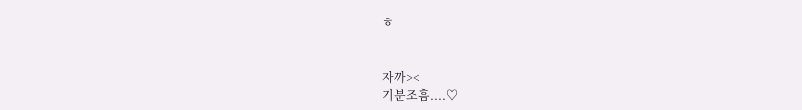ㅎ


자까><
기분조흠....♡